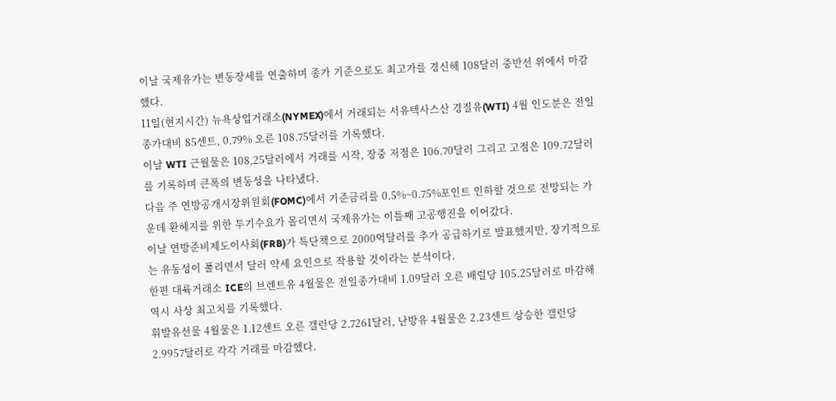이날 국제유가는 변동장세를 연출하며 종가 기준으로도 최고가를 경신해 108달러 중반선 위에서 마감했다.
11일(현지시간) 뉴욕상업거래소(NYMEX)에서 거래되는 서유텍사스산 경질유(WTI) 4월 인도분은 전일종가대비 85센트, 0.79% 오른 108.75달러를 기록했다.
이날 WTI 근월물은 108,25달러에서 거래를 시작, 장중 저점은 106.70달러 그리고 고점은 109.72달러를 기록하며 큰폭의 변동성을 나타냈다.
다음 주 연방공개시장위원회(FOMC)에서 기준금리를 0.5%~0.75%포인트 인하할 것으로 전망되는 가운데 환헤지를 위한 투기수요가 몰리면서 국제유가는 이틀째 고공행진을 이어갔다.
이날 연방준비제도이사회(FRB)가 특단책으로 2000억달러를 추가 공급하기로 발표했지만, 장기적으로는 유동성이 풀리면서 달러 약세 요인으로 작용할 것이라는 분석이다.
한편 대륙거래소 ICE의 브렌트유 4월물은 전일종가대비 1.09달러 오른 배럴당 105.25달러로 마감해 역시 사상 최고치를 기록했다.
휘발유선물 4월물은 1.12센트 오른 갤런당 2.7261달러, 난방유 4월물은 2.23센트 상승한 갤런당 2.9957달러로 각각 거래를 마감했다.